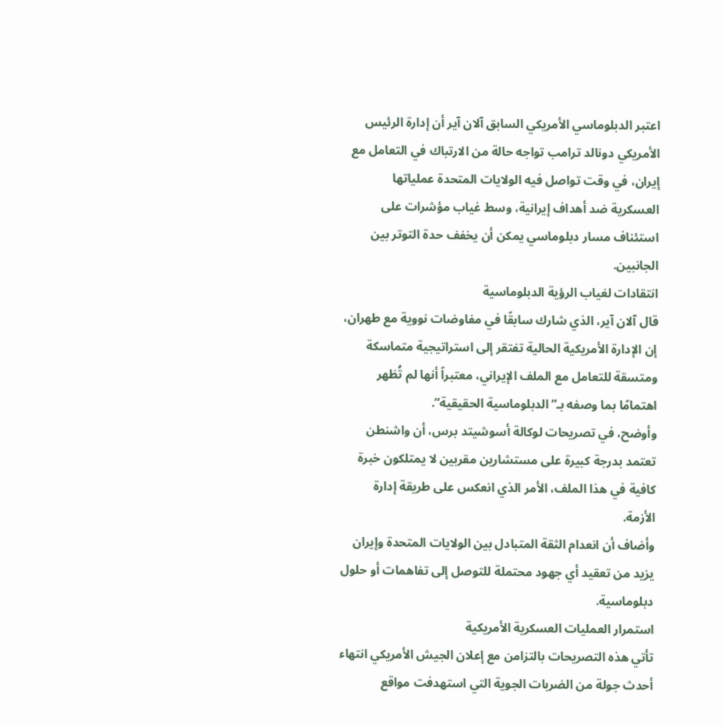اعتبر الدبلوماسي الأمريكي السابق آلان آير أن إدارة الرئيس الأمريكي دونالد ترامب تواجه حالة من الارتباك في التعامل مع إيران، في وقت تواصل فيه الولايات المتحدة عملياتها العسكرية ضد أهداف إيرانية، وسط غياب مؤشرات على استئناف مسار دبلوماسي يمكن أن يخفف حدة التوتر بين الجانبين.
انتقادات لغياب الرؤية الدبلوماسية
قال آلان آير، الذي شارك سابقًا في مفاوضات نووية مع طهران، إن الإدارة الأمريكية الحالية تفتقر إلى استراتيجية متماسكة ومتسقة للتعامل مع الملف الإيراني، معتبراً أنها لم تُظهر اهتمامًا بما وصفه بـ”الدبلوماسية الحقيقية”.
وأوضح، في تصريحات لوكالة أسوشيتد برس، أن واشنطن تعتمد بدرجة كبيرة على مستشارين مقربين لا يمتلكون خبرة كافية في هذا الملف، الأمر الذي انعكس على طريقة إدارة الأزمة.
وأضاف أن انعدام الثقة المتبادل بين الولايات المتحدة وإيران يزيد من تعقيد أي جهود محتملة للتوصل إلى تفاهمات أو حلول دبلوماسية.
استمرار العمليات العسكرية الأمريكية
تأتي هذه التصريحات بالتزامن مع إعلان الجيش الأمريكي انتهاء أحدث جولة من الضربات الجوية التي استهدفت مواقع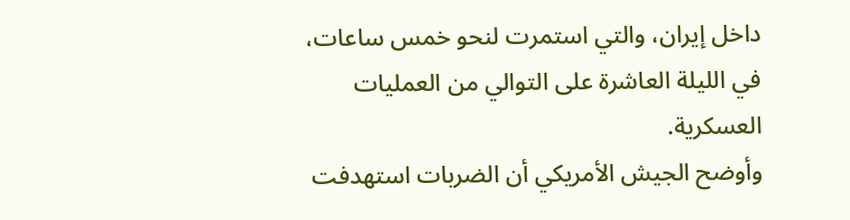داخل إيران، والتي استمرت لنحو خمس ساعات، في الليلة العاشرة على التوالي من العمليات العسكرية.
وأوضح الجيش الأمريكي أن الضربات استهدفت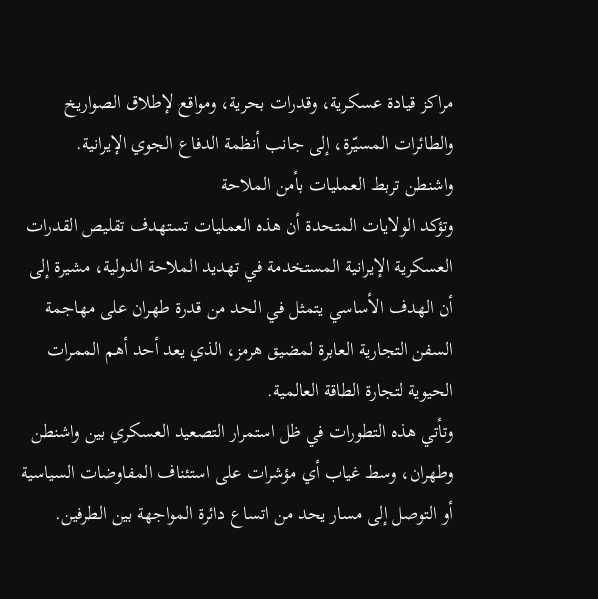مراكز قيادة عسكرية، وقدرات بحرية، ومواقع لإطلاق الصواريخ والطائرات المسيّرة، إلى جانب أنظمة الدفاع الجوي الإيرانية.
واشنطن تربط العمليات بأمن الملاحة
وتؤكد الولايات المتحدة أن هذه العمليات تستهدف تقليص القدرات العسكرية الإيرانية المستخدمة في تهديد الملاحة الدولية، مشيرة إلى أن الهدف الأساسي يتمثل في الحد من قدرة طهران على مهاجمة السفن التجارية العابرة لمضيق هرمز، الذي يعد أحد أهم الممرات الحيوية لتجارة الطاقة العالمية.
وتأتي هذه التطورات في ظل استمرار التصعيد العسكري بين واشنطن وطهران، وسط غياب أي مؤشرات على استئناف المفاوضات السياسية أو التوصل إلى مسار يحد من اتساع دائرة المواجهة بين الطرفين.